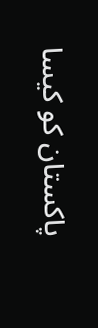پاکستان کو کیسا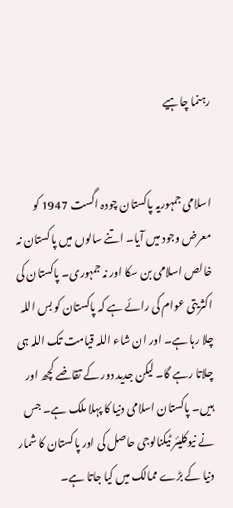رہنما چاہیے


اسلامی جمہوریہ پاکستان چودہ اگست 1947 کو معرض وجود میں آیا۔ اتنے سالوں میں پاکستان نہ خالص اسلامی بن سکا اور نہ جمہوری۔ پاکستان کی اکثریتی عوام کی رائے ہے کہ پاکستان کو بس اللہ چلا رہا ہے۔ اور ان شاء اللہ قیامت تک اللہ ہی چلاتا رہے گا۔ لیکن جدید دور کے تقاضے کچھ اور ہیں۔ پاکستان اسلامی دنیا کا پہلا ملک ہے۔ جس نے نیوکلیئر ٹیکنالوجی حاصل کی اور پاکستان کا شمار دنیا کے بڑے ممالک میں کیا جاتا ہے۔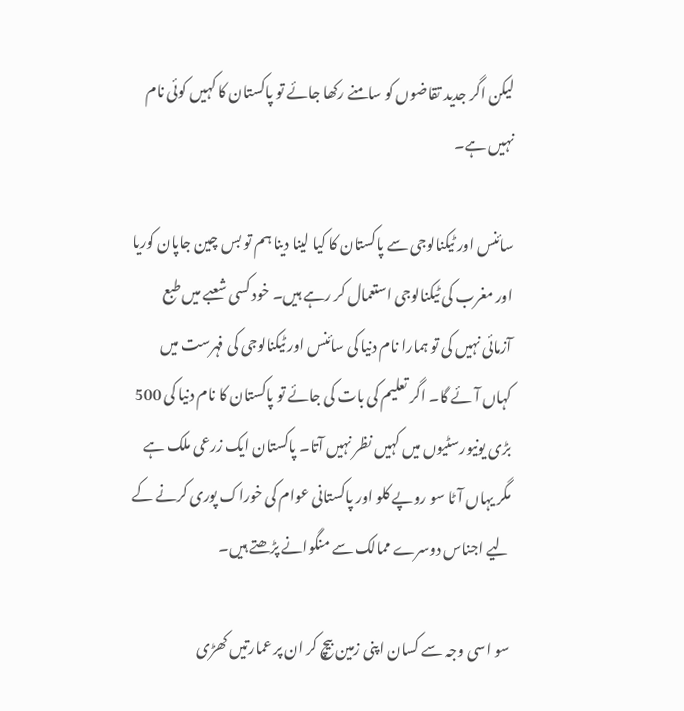لیکن اگر جدید تقاضوں کو سامنے رکھا جائے تو پاکستان کا کہیں کوئی نام نہیں ہے۔

سائنس اور ٹیکنالوجی سے پاکستان کا کیا لینا دینا ہم تو بس چین جاپان کوریا اور مغرب کی ٹیکنالوجی استعمال کر رہے ہیں۔ خود کسی شعبے میں طبع آزمائی نہیں کی تو ہمارا نام دنیا کی سائنس اور ٹیکنالوجی کی فہرست میں کہاں آئے گا۔ اگر تعلیم کی بات کی جائے تو پاکستان کا نام دنیا کی 500 بڑی یونیورسٹیوں میں کہیں نظر نہیں آتا۔ پاکستان ایک زرعی ملک ہے مگر یہاں آٹا سو روپے کلو اور پاکستانی عوام کی خوراک پوری کرنے کے لیے اجناس دوسرے ممالک سے منگوانے پڑھتے ہیں۔

سو اسی وجہ سے کسان اپنی زمین بیچ کر ان پر عمارتیں کھڑی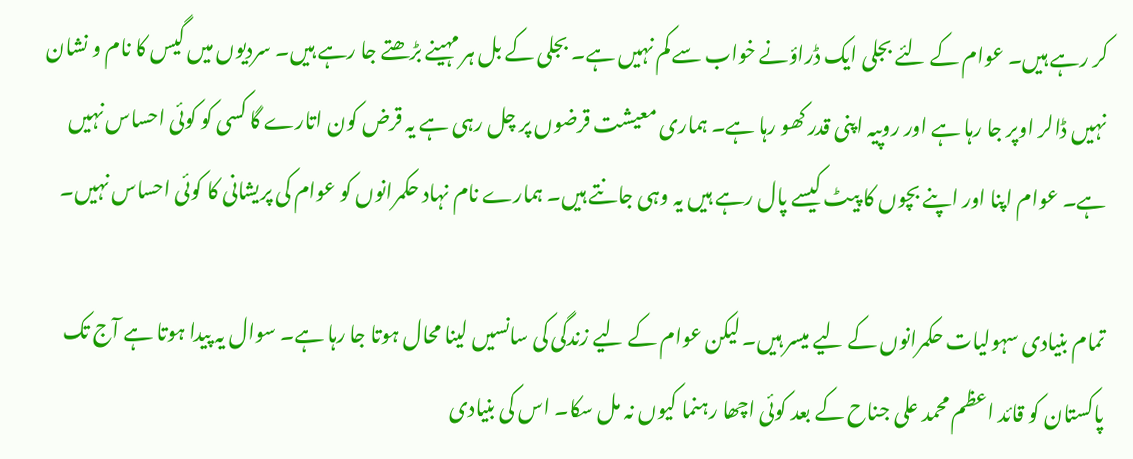کر رہے ہیں۔ عوام کے لئے بجلی ایک ڈراؤنے خواب سے کم نہیں ہے۔ بجلی کے بل ہر مہینے بڑھتے جا رہے ہیں۔ سردیوں میں گیس کا نام و نشان نہیں ڈالر اوپر جا رہا ہے اور روپیہ اپنی قدر کھو رہا ہے۔ ہماری معیشت قرضوں پر چل رہی ہے یہ قرض کون اتارے گا کسی کو کوئی احساس نہیں ہے۔ عوام اپنا اور اپنے بچوں کا پیٹ کیسے پال رہے ہیں یہ وہی جانتے ہیں۔ ہمارے نام نہاد حکمرانوں کو عوام کی پریشانی کا کوئی احساس نہیں۔

تمام بنیادی سہولیات حکمرانوں کے لیے میسر ہیں۔ لیکن عوام کے لیے زندگی کی سانسیں لینا محال ہوتا جا رہا ہے۔ سوال یہ پیدا ہوتا ہے آج تک پاکستان کو قائد اعظم محمد علی جناح کے بعد کوئی اچھا رہنما کیوں نہ مل سکا۔ اس کی بنیادی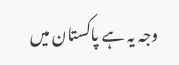وجہ یہ ہے پاکستان میں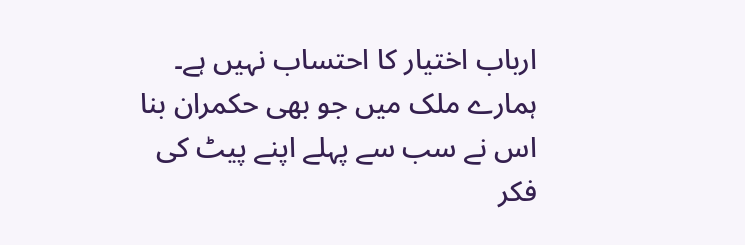ارباب اختیار کا احتساب نہیں ہے۔ ہمارے ملک میں جو بھی حکمران بنا اس نے سب سے پہلے اپنے پیٹ کی فکر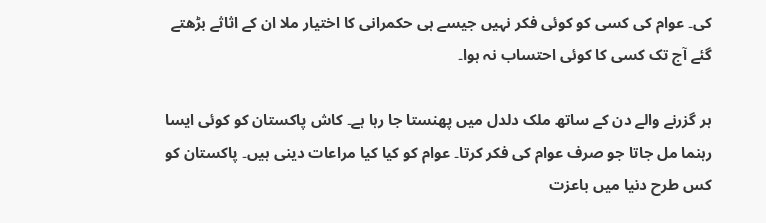کی۔ عوام کی کسی کو کوئی فکر نہیں جیسے ہی حکمرانی کا اختیار ملا ان کے اثاثے بڑھتے گئے آج تک کسی کا کوئی احتساب نہ ہوا۔

ہر گزرنے والے دن کے ساتھ ملک دلدل میں پھنستا جا رہا ہے۔ کاش پاکستان کو کوئی ایسا رہنما مل جاتا جو صرف عوام کی فکر کرتا۔ عوام کو کیا کیا مراعات دینی ہیں۔ پاکستان کو کس طرح دنیا میں باعزت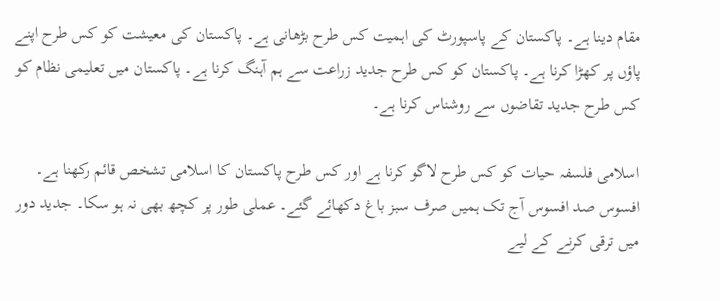مقام دینا ہے۔ پاکستان کے پاسپورٹ کی اہمیت کس طرح بڑھانی ہے۔ پاکستان کی معیشت کو کس طرح اپنے پاؤں پر کھڑا کرنا ہے۔ پاکستان کو کس طرح جدید زراعت سے ہم آہنگ کرنا ہے۔ پاکستان میں تعلیمی نظام کو کس طرح جدید تقاضوں سے روشناس کرنا ہے۔

اسلامی فلسفہ حیات کو کس طرح لاگو کرنا ہے اور کس طرح پاکستان کا اسلامی تشخص قائم رکھنا ہے۔ افسوس صد افسوس آج تک ہمیں صرف سبز باغ دکھائے گئے۔ عملی طور پر کچھ بھی نہ ہو سکا۔ جدید دور میں ترقی کرنے کے لیے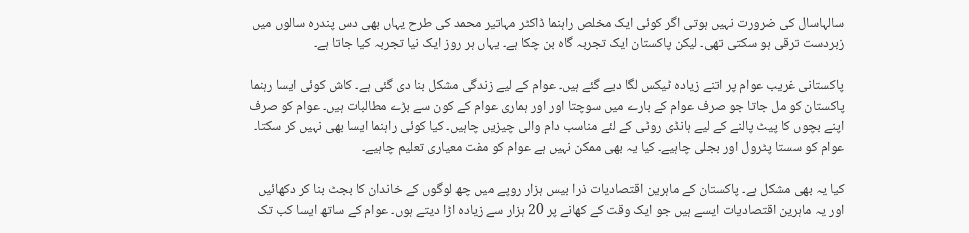سالہاسال کی ضرورت نہیں ہوتی اگر کوئی ایک مخلص راہنما ڈاکٹر مہاتیر محمد کی طرح یہاں بھی دس پندرہ سالوں میں زبردست ترقی ہو سکتی تھی۔ لیکن پاکستان ایک تجربہ گاہ بن چکا ہے۔ یہاں ہر روز ایک نیا تجربہ کیا جاتا ہے۔

پاکستانی غریب عوام پر اتنے زیادہ ٹیکس لگا دیے گئے ہیں۔ عوام کے لیے زندگی مشکل بنا دی گئی ہے۔ کاش کوئی ایسا رہنما پاکستان کو مل جاتا جو صرف عوام کے بارے میں سوچتا اور اور ہماری عوام کے کون سے بڑے مطالبات ہیں۔ عوام کو صرف اپنے بچوں کا پیٹ پالنے کے لیے ہانڈی روٹی کے لئے مناسب دام والی چیزیں چاہیں۔ کیا کوئی راہنما ایسا بھی نہیں کر سکتا۔ عوام کو سستا پٹرول اور بجلی چاہیے۔ کیا یہ بھی ممکن نہیں ہے عوام کو مفت معیاری تعلیم چاہیے۔

کیا یہ بھی مشکل ہے۔ پاکستان کے ماہرین اقتصادیات ذرا بیس ہزار روپے میں چھ لوگوں کے خاندان کا بجٹ بنا کر دکھائیں اور یہ ماہرین اقتصادیات ایسے ہیں جو ایک وقت کے کھانے پر 20 ہزار سے زیادہ اڑا دیتے ہوں۔ عوام کے ساتھ ایسا کب تک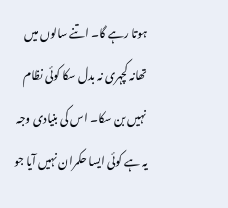ہوتا رہے گا۔ اتنے سالوں میں تھانہ کچہری نہ بدل سکا کوئی نظام نہیں بن سکا۔ اس کی بنیادی وجہ یہ ہے کوئی ایسا حکمران نہیں آیا جو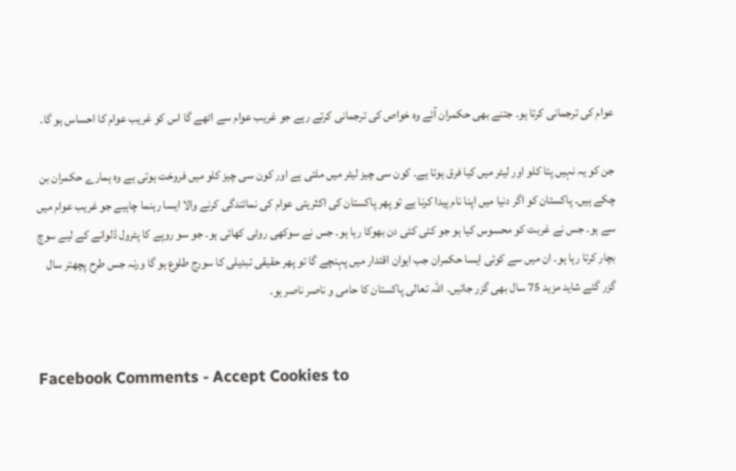عوام کی ترجمانی کرتا ہو۔ جتنے بھی حکمران آئے وہ خواص کی ترجمانی کرتے رہے جو غریب عوام سے اٹھے گا اس کو غریب عوام کا احساس ہو گا۔

جن کو یہ نہیں پتا کلو اور لیٹر میں کیا فرق ہوتا ہے۔ کون سی چیز لیٹر میں ملتی ہے اور کون سی چیز کلو میں فروخت ہوتی ہے وہ ہمارے حکمران بن چکے ہیں۔ پاکستان کو اگر دنیا میں اپنا نام پیدا کرنا ہے تو پھر پاکستان کی اکثریتی عوام کی نمائندگی کرنے والا ایسا رہنما چاہیے جو غریب عوام میں سے ہو۔ جس نے غربت کو محسوس کیا ہو جو کئی کئی دن بھوکا رہا ہو۔ جس نے سوکھی روٹی کھائی ہو۔ جو سو روپے کا پٹرول ڈلوانے کے لیے سوچ بچار کرتا رہا ہو۔ ان میں سے کوئی ایسا حکمران جب ایوان اقتدار میں پہنچے گا تو پھر حقیقی تبدیلی کا سورج طلوع ہو گا ورنہ جس طرح پچھتر سال گزر گئے شاید مزید 75 سال بھی گزر جائیں۔ اللہ تعالی پاکستان کا حامی و ناصر ناصر ہو۔


Facebook Comments - Accept Cookies to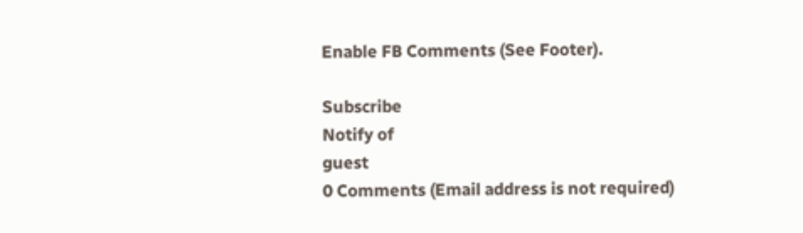Enable FB Comments (See Footer).

Subscribe
Notify of
guest
0 Comments (Email address is not required)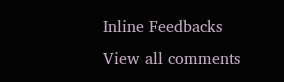Inline Feedbacks
View all comments